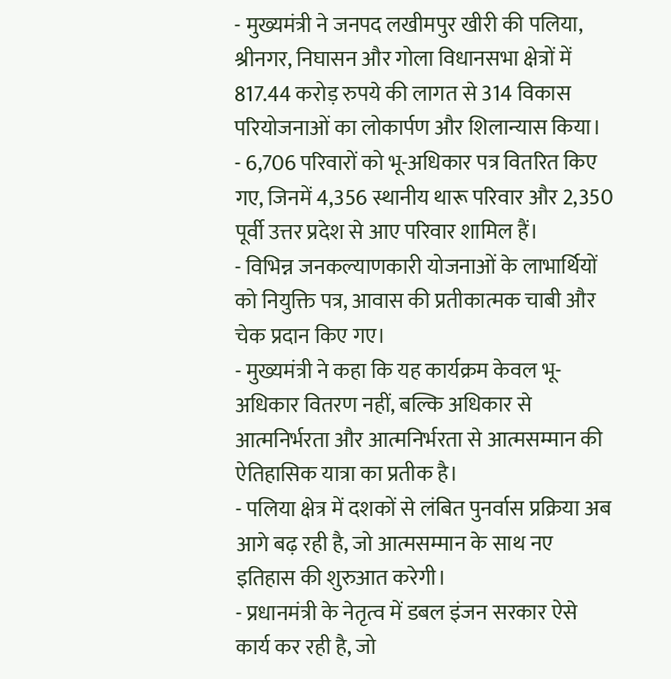- मुख्यमंत्री ने जनपद लखीमपुर खीरी की पलिया, श्रीनगर, निघासन और गोला विधानसभा क्षेत्रों में 817.44 करोड़ रुपये की लागत से 314 विकास परियोजनाओं का लोकार्पण और शिलान्यास किया।
- 6,706 परिवारों को भू-अधिकार पत्र वितरित किए गए, जिनमें 4,356 स्थानीय थारू परिवार और 2,350 पूर्वी उत्तर प्रदेश से आए परिवार शामिल हैं।
- विभिन्न जनकल्याणकारी योजनाओं के लाभार्थियों को नियुक्ति पत्र, आवास की प्रतीकात्मक चाबी और चेक प्रदान किए गए।
- मुख्यमंत्री ने कहा कि यह कार्यक्रम केवल भू-अधिकार वितरण नहीं, बल्कि अधिकार से आत्मनिर्भरता और आत्मनिर्भरता से आत्मसम्मान की ऐतिहासिक यात्रा का प्रतीक है।
- पलिया क्षेत्र में दशकों से लंबित पुनर्वास प्रक्रिया अब आगे बढ़ रही है, जो आत्मसम्मान के साथ नए इतिहास की शुरुआत करेगी।
- प्रधानमंत्री के नेतृत्व में डबल इंजन सरकार ऐसे कार्य कर रही है, जो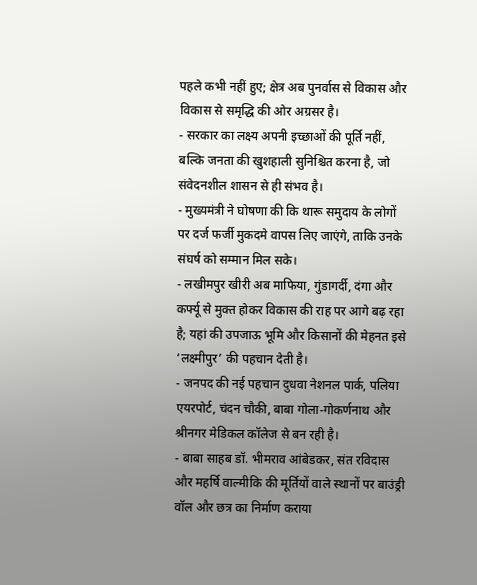पहले कभी नहीं हुए; क्षेत्र अब पुनर्वास से विकास और विकास से समृद्धि की ओर अग्रसर है।
- सरकार का लक्ष्य अपनी इच्छाओं की पूर्ति नहीं, बल्कि जनता की खुशहाली सुनिश्चित करना है, जो संवेदनशील शासन से ही संभव है।
- मुख्यमंत्री ने घोषणा की कि थारू समुदाय के लोगों पर दर्ज फर्जी मुकदमे वापस लिए जाएंगे, ताकि उनके संघर्ष को सम्मान मिल सके।
- लखीमपुर खीरी अब माफिया, गुंडागर्दी, दंगा और कर्फ्यू से मुक्त होकर विकास की राह पर आगे बढ़ रहा है; यहां की उपजाऊ भूमि और किसानों की मेहनत इसे ‘लक्ष्मीपुर’ की पहचान देती है।
- जनपद की नई पहचान दुधवा नेशनल पार्क, पलिया एयरपोर्ट, चंदन चौकी, बाबा गोला-गोकर्णनाथ और श्रीनगर मेडिकल कॉलेज से बन रही है।
- बाबा साहब डॉ. भीमराव आंबेडकर, संत रविदास और महर्षि वाल्मीकि की मूर्तियों वाले स्थानों पर बाउंड्री वॉल और छत्र का निर्माण कराया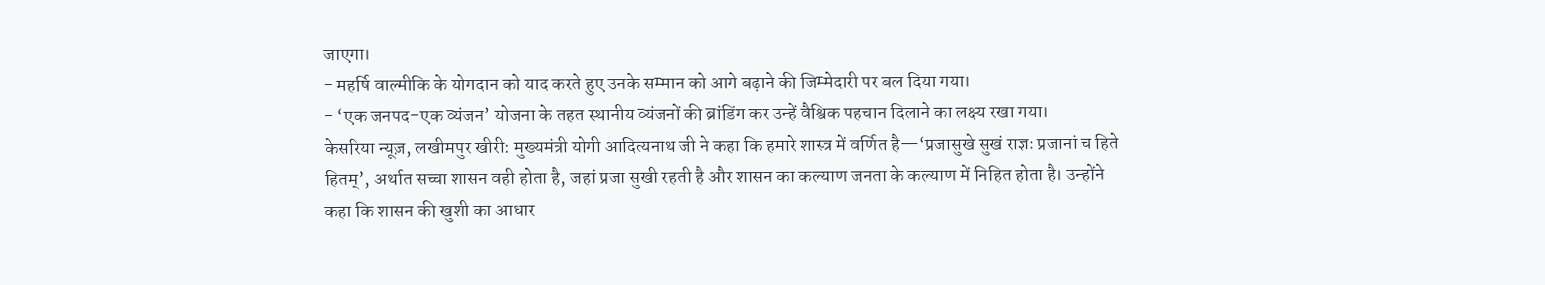जाएगा।
- महर्षि वाल्मीकि के योगदान को याद करते हुए उनके सम्मान को आगे बढ़ाने की जिम्मेदारी पर बल दिया गया।
- ‘एक जनपद-एक व्यंजन’ योजना के तहत स्थानीय व्यंजनों की ब्रांडिंग कर उन्हें वैश्विक पहचान दिलाने का लक्ष्य रखा गया।
केसरिया न्यूज़, लखीमपुर खीरी: मुख्यमंत्री योगी आदित्यनाथ जी ने कहा कि हमारे शास्त्र में वर्णित है—‘प्रजासुखे सुखं राज्ञः प्रजानां च हिते हितम्’, अर्थात सच्चा शासन वही होता है, जहां प्रजा सुखी रहती है और शासन का कल्याण जनता के कल्याण में निहित होता है। उन्होंने कहा कि शासन की खुशी का आधार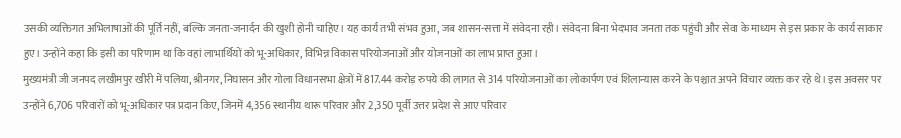उसकी व्यक्तिगत अभिलाषाओं की पूर्ति नहीं, बल्कि जनता-जनार्दन की खुशी होनी चाहिए। यह कार्य तभी संभव हुआ, जब शासन-सत्ता में संवेदना रही। संवेदना बिना भेदभाव जनता तक पहुंची और सेवा के माध्यम से इस प्रकार के कार्य साकार हुए। उन्होंने कहा कि इसी का परिणाम था कि वहां लाभार्थियों को भू-अधिकार, विभिन्न विकास परियोजनाओं और योजनाओं का लाभ प्राप्त हुआ।
मुख्यमंत्री जी जनपद लखीमपुर खीरी में पलिया, श्रीनगर, निघासन और गोला विधानसभा क्षेत्रों में 817.44 करोड़ रुपये की लागत से 314 परियोजनाओं का लोकार्पण एवं शिलान्यास करने के पश्चात अपने विचार व्यक्त कर रहे थे। इस अवसर पर उन्होंने 6,706 परिवारों को भू-अधिकार पत्र प्रदान किए, जिनमें 4,356 स्थानीय थारू परिवार और 2,350 पूर्वी उत्तर प्रदेश से आए परिवार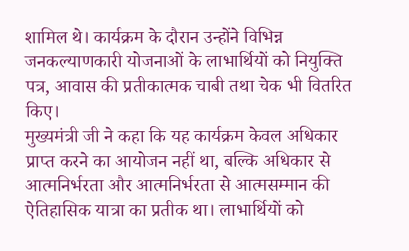शामिल थे। कार्यक्रम के दौरान उन्होंने विभिन्न जनकल्याणकारी योजनाओं के लाभार्थियों को नियुक्ति पत्र, आवास की प्रतीकात्मक चाबी तथा चेक भी वितरित किए।
मुख्यमंत्री जी ने कहा कि यह कार्यक्रम केवल अधिकार प्राप्त करने का आयोजन नहीं था, बल्कि अधिकार से आत्मनिर्भरता और आत्मनिर्भरता से आत्मसम्मान की ऐतिहासिक यात्रा का प्रतीक था। लाभार्थियों को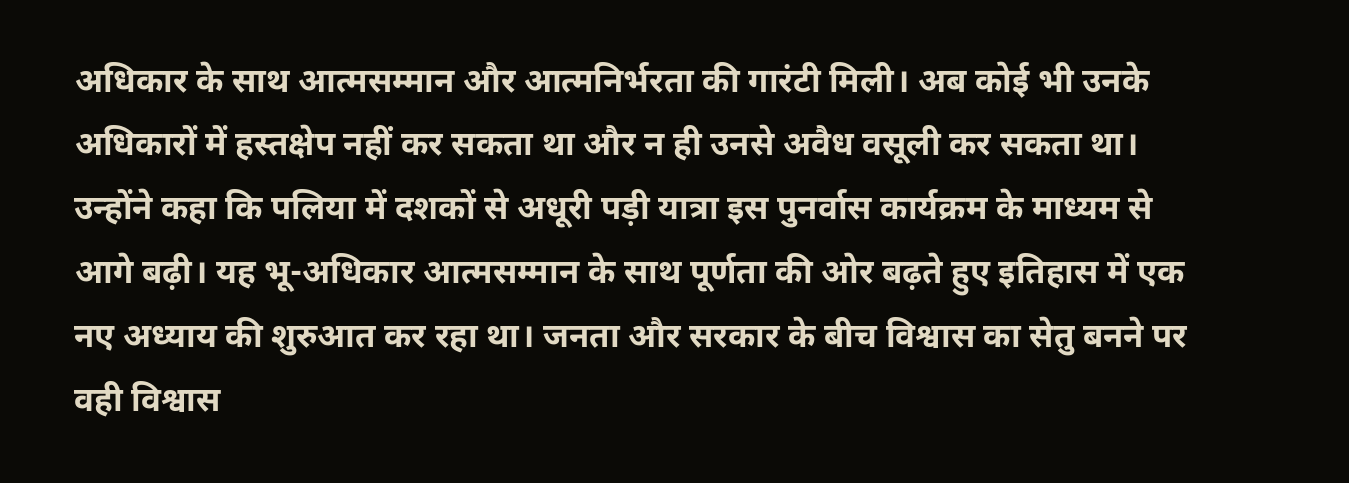अधिकार के साथ आत्मसम्मान और आत्मनिर्भरता की गारंटी मिली। अब कोई भी उनके अधिकारों में हस्तक्षेप नहीं कर सकता था और न ही उनसे अवैध वसूली कर सकता था।
उन्होंने कहा कि पलिया में दशकों से अधूरी पड़ी यात्रा इस पुनर्वास कार्यक्रम के माध्यम से आगे बढ़ी। यह भू-अधिकार आत्मसम्मान के साथ पूर्णता की ओर बढ़ते हुए इतिहास में एक नए अध्याय की शुरुआत कर रहा था। जनता और सरकार के बीच विश्वास का सेतु बनने पर वही विश्वास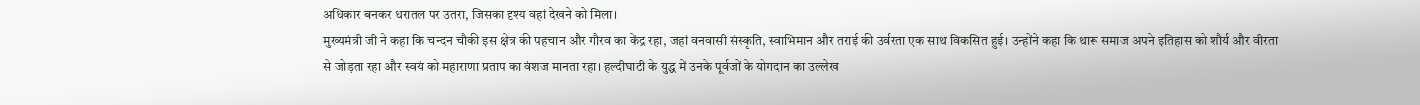अधिकार बनकर धरातल पर उतरा, जिसका दृश्य वहां देखने को मिला।
मुख्यमंत्री जी ने कहा कि चन्दन चौकी इस क्षेत्र की पहचान और गौरव का केंद्र रहा, जहां वनवासी संस्कृति, स्वाभिमान और तराई की उर्वरता एक साथ विकसित हुई। उन्होंने कहा कि थारू समाज अपने इतिहास को शौर्य और वीरता से जोड़ता रहा और स्वयं को महाराणा प्रताप का वंशज मानता रहा। हल्दीघाटी के युद्ध में उनके पूर्वजों के योगदान का उल्लेख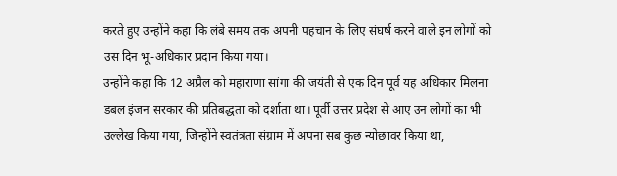करते हुए उन्होंने कहा कि लंबे समय तक अपनी पहचान के लिए संघर्ष करने वाले इन लोगों को उस दिन भू-अधिकार प्रदान किया गया।
उन्होंने कहा कि 12 अप्रैल को महाराणा सांगा की जयंती से एक दिन पूर्व यह अधिकार मिलना डबल इंजन सरकार की प्रतिबद्धता को दर्शाता था। पूर्वी उत्तर प्रदेश से आए उन लोगों का भी उल्लेख किया गया, जिन्होंने स्वतंत्रता संग्राम में अपना सब कुछ न्योछावर किया था,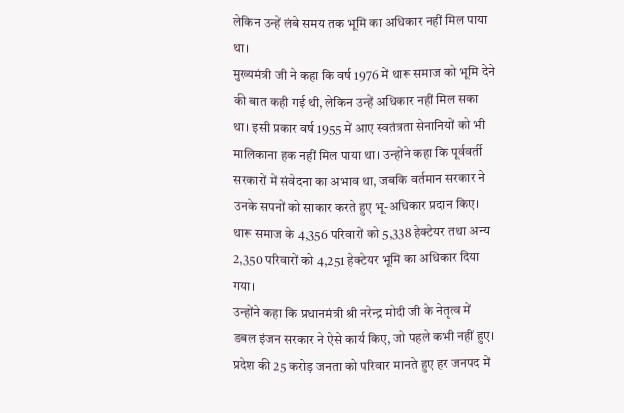लेकिन उन्हें लंबे समय तक भूमि का अधिकार नहीं मिल पाया था।
मुख्यमंत्री जी ने कहा कि वर्ष 1976 में थारू समाज को भूमि देने की बात कही गई थी, लेकिन उन्हें अधिकार नहीं मिल सका था। इसी प्रकार वर्ष 1955 में आए स्वतंत्रता सेनानियों को भी मालिकाना हक नहीं मिल पाया था। उन्होंने कहा कि पूर्ववर्ती सरकारों में संवेदना का अभाव था, जबकि वर्तमान सरकार ने उनके सपनों को साकार करते हुए भू-अधिकार प्रदान किए। थारू समाज के 4,356 परिवारों को 5,338 हेक्टेयर तथा अन्य 2,350 परिवारों को 4,251 हेक्टेयर भूमि का अधिकार दिया गया।
उन्होंने कहा कि प्रधानमंत्री श्री नरेन्द्र मोदी जी के नेतृत्व में डबल इंजन सरकार ने ऐसे कार्य किए, जो पहले कभी नहीं हुए। प्रदेश की 25 करोड़ जनता को परिवार मानते हुए हर जनपद में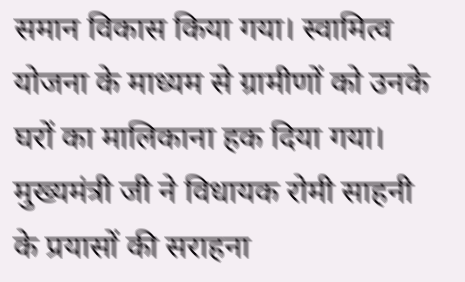समान विकास किया गया। स्वामित्व योजना के माध्यम से ग्रामीणों को उनके घरों का मालिकाना हक दिया गया।
मुख्यमंत्री जी ने विधायक रोमी साहनी के प्रयासों की सराहना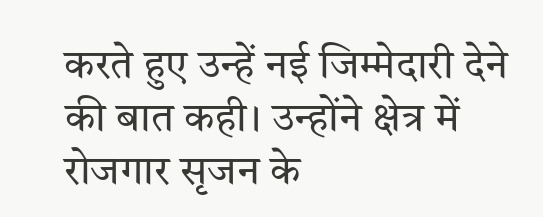करते हुए उन्हें नई जिम्मेदारी देने की बात कही। उन्होंने क्षेत्र में रोजगार सृजन के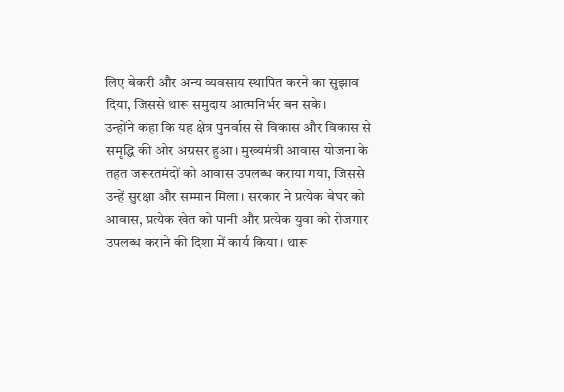लिए बेकरी और अन्य व्यवसाय स्थापित करने का सुझाव दिया, जिससे थारू समुदाय आत्मनिर्भर बन सके।
उन्होंने कहा कि यह क्षेत्र पुनर्वास से विकास और विकास से समृद्धि की ओर अग्रसर हुआ। मुख्यमंत्री आवास योजना के तहत जरूरतमंदों को आवास उपलब्ध कराया गया, जिससे उन्हें सुरक्षा और सम्मान मिला। सरकार ने प्रत्येक बेघर को आवास, प्रत्येक खेत को पानी और प्रत्येक युवा को रोजगार उपलब्ध कराने की दिशा में कार्य किया। थारू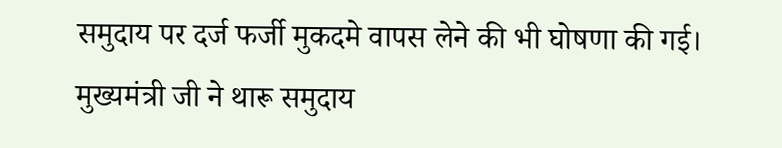समुदाय पर दर्ज फर्जी मुकदमे वापस लेने की भी घोषणा की गई।
मुख्यमंत्री जी ने थारू समुदाय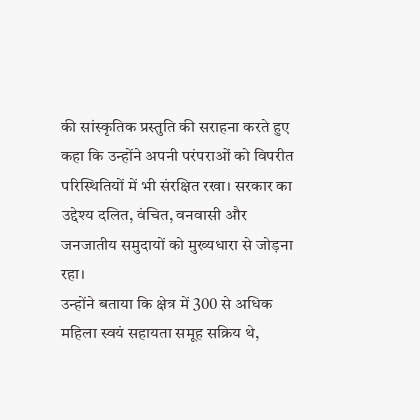की सांस्कृतिक प्रस्तुति की सराहना करते हुए कहा कि उन्होंने अपनी परंपराओं को विपरीत परिस्थितियों में भी संरक्षित रखा। सरकार का उद्देश्य दलित, वंचित, वनवासी और जनजातीय समुदायों को मुख्यधारा से जोड़ना रहा।
उन्होंने बताया कि क्षेत्र में 300 से अधिक महिला स्वयं सहायता समूह सक्रिय थे,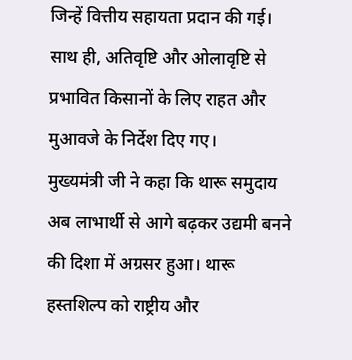जिन्हें वित्तीय सहायता प्रदान की गई। साथ ही, अतिवृष्टि और ओलावृष्टि से प्रभावित किसानों के लिए राहत और मुआवजे के निर्देश दिए गए।
मुख्यमंत्री जी ने कहा कि थारू समुदाय अब लाभार्थी से आगे बढ़कर उद्यमी बनने की दिशा में अग्रसर हुआ। थारू हस्तशिल्प को राष्ट्रीय और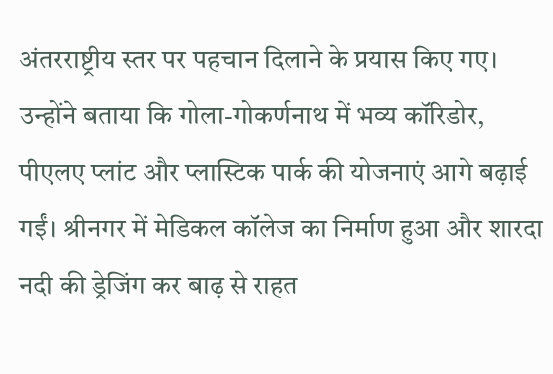अंतरराष्ट्रीय स्तर पर पहचान दिलाने के प्रयास किए गए।
उन्होंने बताया कि गोला-गोकर्णनाथ में भव्य कॉरिडोर, पीएलए प्लांट और प्लास्टिक पार्क की योजनाएं आगे बढ़ाई गईं। श्रीनगर में मेडिकल कॉलेज का निर्माण हुआ और शारदा नदी की ड्रेजिंग कर बाढ़ से राहत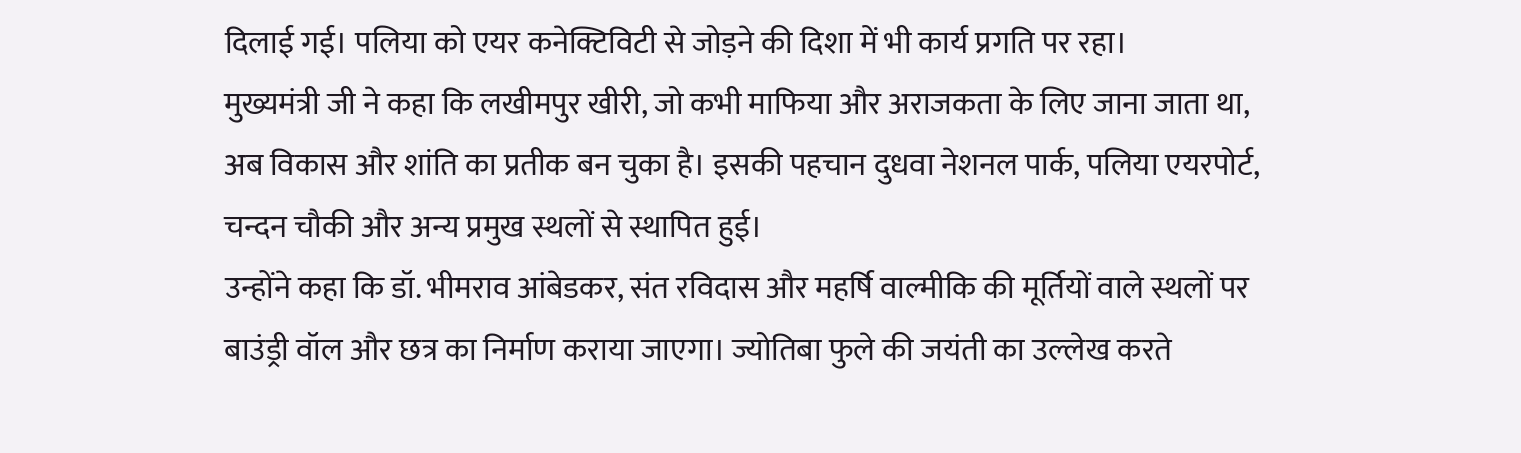दिलाई गई। पलिया को एयर कनेक्टिविटी से जोड़ने की दिशा में भी कार्य प्रगति पर रहा।
मुख्यमंत्री जी ने कहा कि लखीमपुर खीरी, जो कभी माफिया और अराजकता के लिए जाना जाता था, अब विकास और शांति का प्रतीक बन चुका है। इसकी पहचान दुधवा नेशनल पार्क, पलिया एयरपोर्ट, चन्दन चौकी और अन्य प्रमुख स्थलों से स्थापित हुई।
उन्होंने कहा कि डॉ. भीमराव आंबेडकर, संत रविदास और महर्षि वाल्मीकि की मूर्तियों वाले स्थलों पर बाउंड्री वॉल और छत्र का निर्माण कराया जाएगा। ज्योतिबा फुले की जयंती का उल्लेख करते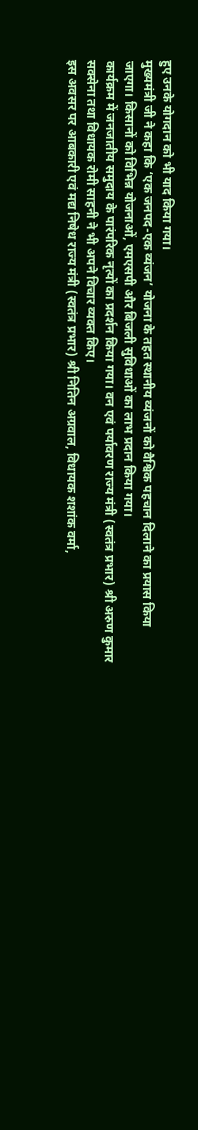हुए उनके योगदान को भी याद किया गया।
मुख्यमंत्री जी ने कहा कि ‘एक जनपद-एक व्यंजन’ योजना के तहत स्थानीय व्यंजनों को वैश्विक पहचान दिलाने का प्रयास किया जाएगा। किसानों को विभिन्न योजनाओं, एमएसपी और बिजली सुविधाओं का लाभ प्रदान किया गया।
कार्यक्रम में जनजातीय समुदाय के पारंपरिक नृत्यों का प्रदर्शन किया गया। वन एवं पर्यावरण राज्य मंत्री (स्वतंत्र प्रभार) श्री अरुण कुमार सक्सेना तथा विधायक रोमी साहनी ने भी अपने विचार व्यक्त किए।
इस अवसर पर आबकारी एवं मद्य निषेध राज्य मंत्री (स्वतंत्र प्रभार) श्री नितिन अग्रवाल, विधायक शशांक वर्मा,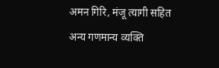अमन गिरि, मंजू त्यागी सहित अन्य गणमान्य व्यक्ति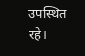उपस्थित रहे।